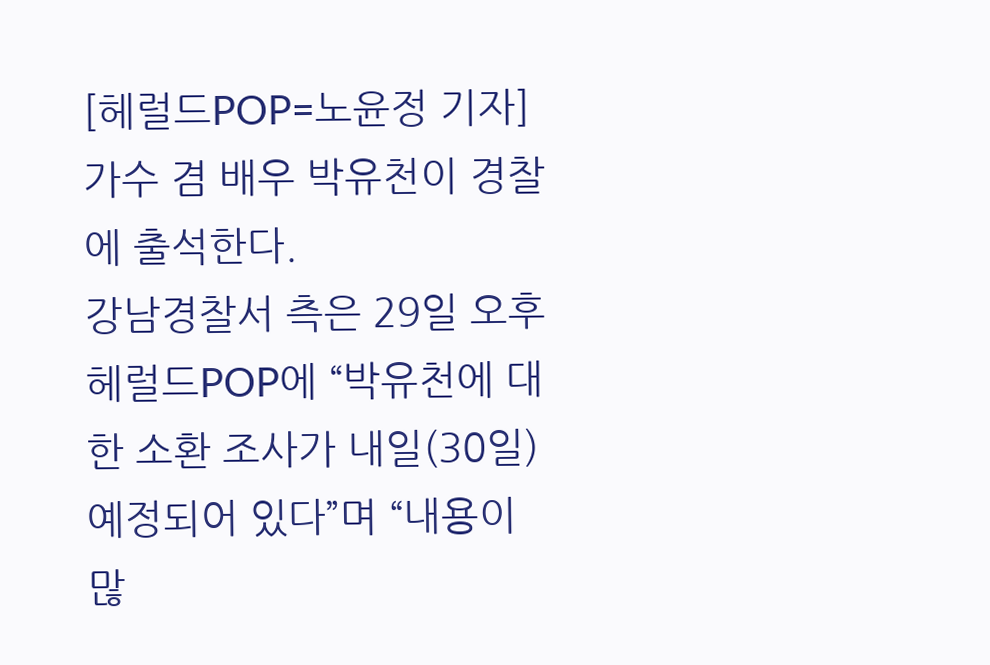[헤럴드POP=노윤정 기자] 가수 겸 배우 박유천이 경찰에 출석한다.
강남경찰서 측은 29일 오후 헤럴드POP에 “박유천에 대한 소환 조사가 내일(30일) 예정되어 있다”며 “내용이 많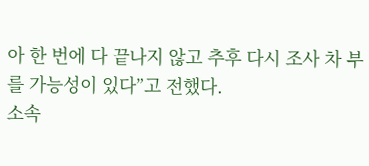아 한 번에 다 끝나지 않고 추후 다시 조사 차 부를 가능성이 있다”고 전했다.
소속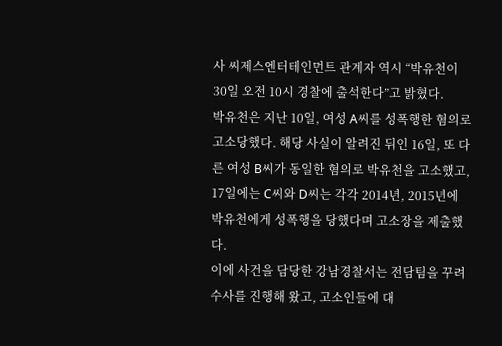사 씨제스엔터테인먼트 관계자 역시 “박유천이 30일 오전 10시 경찰에 출석한다”고 밝혔다.
박유천은 지난 10일, 여성 A씨를 성폭행한 혐의로 고소당했다. 해당 사실이 알려진 뒤인 16일, 또 다른 여성 B씨가 동일한 혐의로 박유천을 고소했고, 17일에는 C씨와 D씨는 각각 2014년, 2015년에 박유천에게 성폭행을 당했다며 고소장을 제출했다.
이에 사건을 담당한 강남경찰서는 전담팀을 꾸려 수사를 진행해 왔고, 고소인들에 대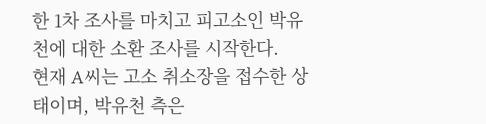한 1차 조사를 마치고 피고소인 박유천에 대한 소환 조사를 시작한다.
현재 A씨는 고소 취소장을 접수한 상태이며, 박유천 측은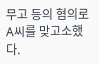무고 등의 혐의로 A씨를 맞고소했다.